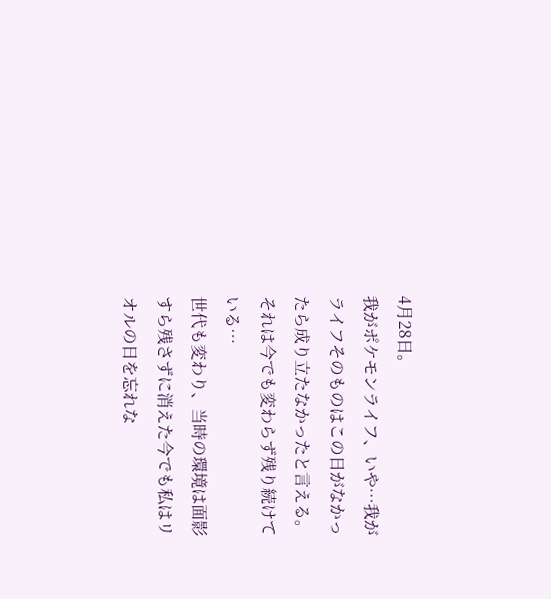4月28日。
我がポケモンライフ、いや…我がライフそのものはこの日がなかったら成り立たなかったと言える。
それは今でも変わらず残り続けている…
世代も変わり、当時の環境は面影すら残さずに消えた今でも私はリオルの日を忘れな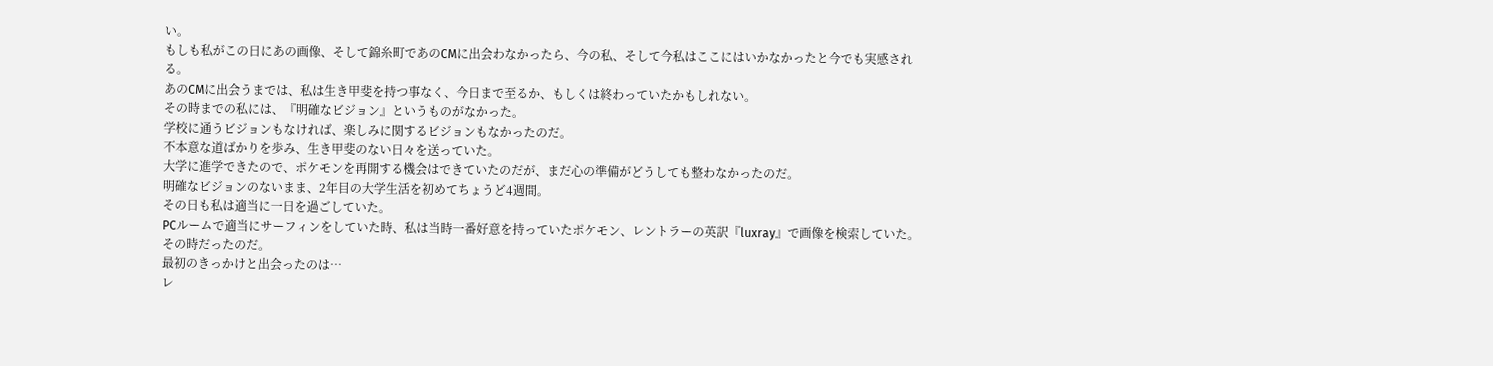い。
もしも私がこの日にあの画像、そして錦糸町であのCMに出会わなかったら、今の私、そして今私はここにはいかなかったと今でも実感される。
あのCMに出会うまでは、私は生き甲斐を持つ事なく、今日まで至るか、もしくは終わっていたかもしれない。
その時までの私には、『明確なビジョン』というものがなかった。
学校に通うビジョンもなければ、楽しみに関するビジョンもなかったのだ。
不本意な道ばかりを歩み、生き甲斐のない日々を送っていた。
大学に進学できたので、ポケモンを再開する機会はできていたのだが、まだ心の準備がどうしても整わなかったのだ。
明確なビジョンのないまま、2年目の大学生活を初めてちょうど4週間。
その日も私は適当に一日を過ごしていた。
PCルームで適当にサーフィンをしていた時、私は当時一番好意を持っていたポケモン、レントラーの英訳『luxray』で画像を検索していた。
その時だったのだ。
最初のきっかけと出会ったのは…
レ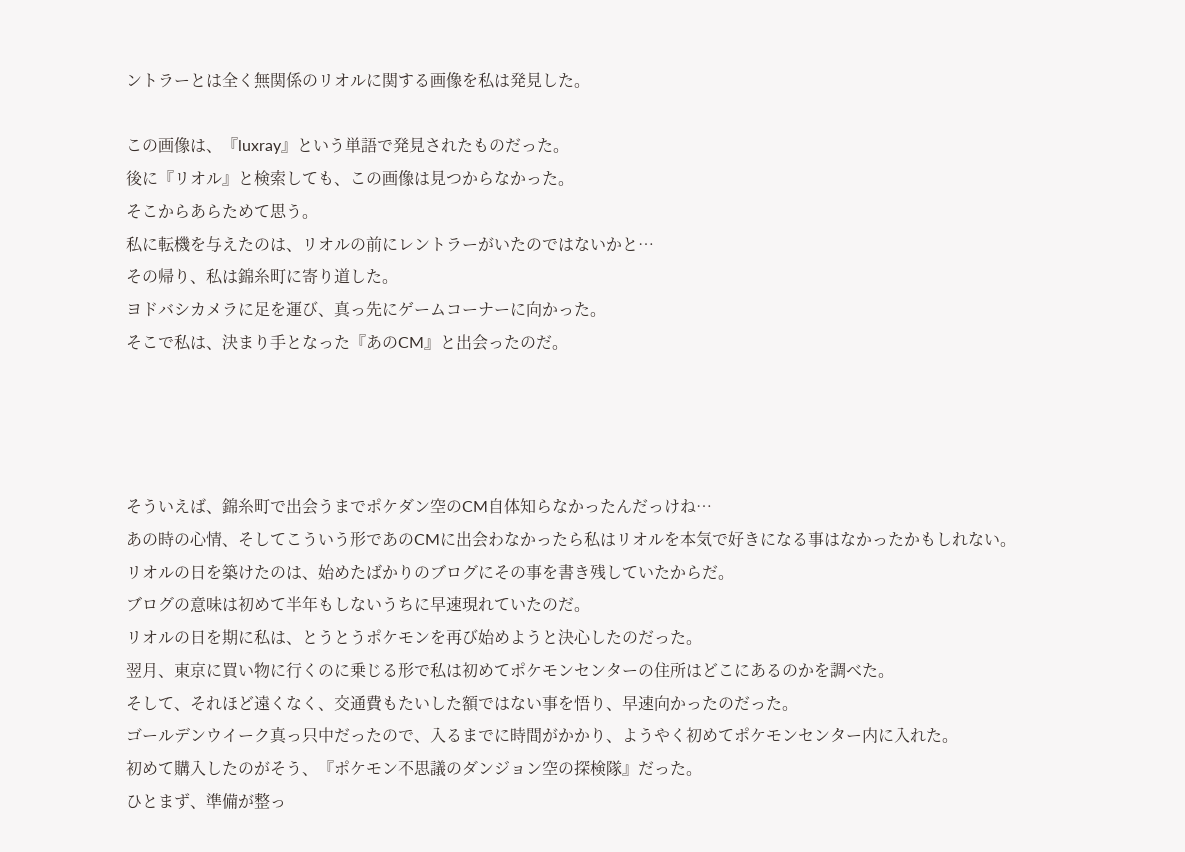ントラーとは全く無関係のリオルに関する画像を私は発見した。

この画像は、『luxray』という単語で発見されたものだった。
後に『リオル』と検索しても、この画像は見つからなかった。
そこからあらためて思う。
私に転機を与えたのは、リオルの前にレントラーがいたのではないかと…
その帰り、私は錦糸町に寄り道した。
ヨドバシカメラに足を運び、真っ先にゲームコーナーに向かった。
そこで私は、決まり手となった『あのCM』と出会ったのだ。




そういえば、錦糸町で出会うまでポケダン空のCM自体知らなかったんだっけね…
あの時の心情、そしてこういう形であのCMに出会わなかったら私はリオルを本気で好きになる事はなかったかもしれない。
リオルの日を築けたのは、始めたばかりのブログにその事を書き残していたからだ。
ブログの意味は初めて半年もしないうちに早速現れていたのだ。
リオルの日を期に私は、とうとうポケモンを再び始めようと決心したのだった。
翌月、東京に買い物に行くのに乗じる形で私は初めてポケモンセンターの住所はどこにあるのかを調べた。
そして、それほど遠くなく、交通費もたいした額ではない事を悟り、早速向かったのだった。
ゴールデンウイーク真っ只中だったので、入るまでに時間がかかり、ようやく初めてポケモンセンター内に入れた。
初めて購入したのがそう、『ポケモン不思議のダンジョン空の探検隊』だった。
ひとまず、準備が整っ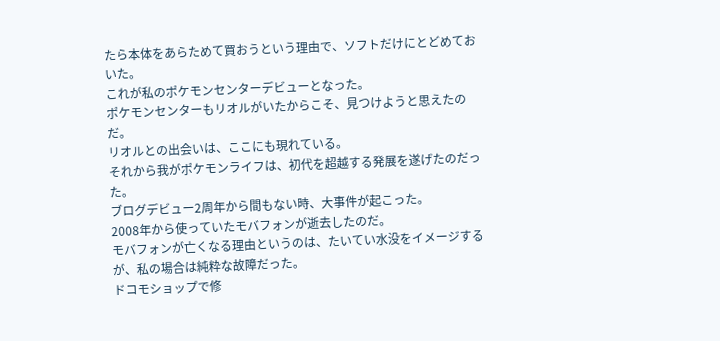たら本体をあらためて買おうという理由で、ソフトだけにとどめておいた。
これが私のポケモンセンターデビューとなった。
ポケモンセンターもリオルがいたからこそ、見つけようと思えたのだ。
リオルとの出会いは、ここにも現れている。
それから我がポケモンライフは、初代を超越する発展を遂げたのだった。
ブログデビュー2周年から間もない時、大事件が起こった。
2008年から使っていたモバフォンが逝去したのだ。
モバフォンが亡くなる理由というのは、たいてい水没をイメージするが、私の場合は純粋な故障だった。
ドコモショップで修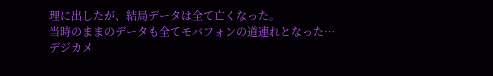理に出したが、結局データは全て亡くなった。
当時のままのデータも全てモバフォンの道連れとなった…
デジカメ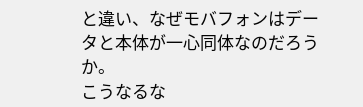と違い、なぜモバフォンはデータと本体が一心同体なのだろうか。
こうなるな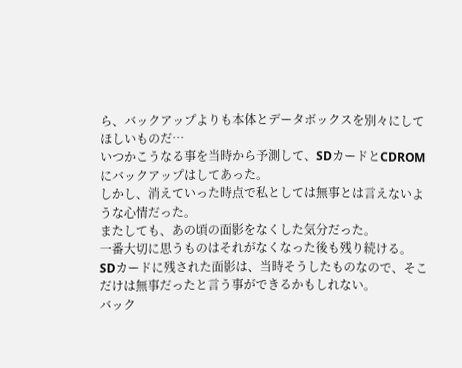ら、バックアップよりも本体とデータボックスを別々にしてほしいものだ…
いつかこうなる事を当時から予測して、SDカードとCDROMにバックアップはしてあった。
しかし、消えていった時点で私としては無事とは言えないような心情だった。
またしても、あの頃の面影をなくした気分だった。
一番大切に思うものはそれがなくなった後も残り続ける。
SDカードに残された面影は、当時そうしたものなので、そこだけは無事だったと言う事ができるかもしれない。
バック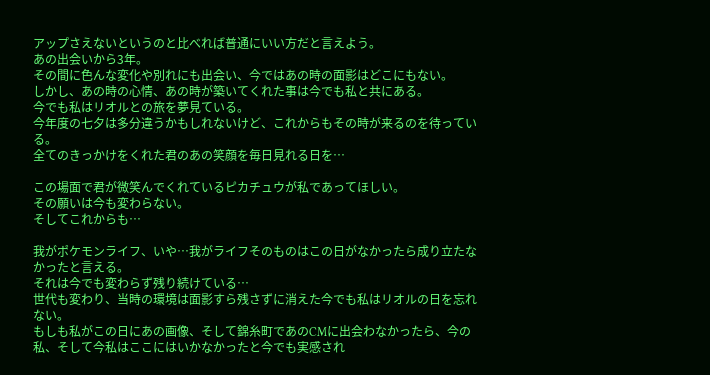アップさえないというのと比べれば普通にいい方だと言えよう。
あの出会いから3年。
その間に色んな変化や別れにも出会い、今ではあの時の面影はどこにもない。
しかし、あの時の心情、あの時が築いてくれた事は今でも私と共にある。
今でも私はリオルとの旅を夢見ている。
今年度の七夕は多分違うかもしれないけど、これからもその時が来るのを待っている。
全てのきっかけをくれた君のあの笑顔を毎日見れる日を…

この場面で君が微笑んでくれているピカチュウが私であってほしい。
その願いは今も変わらない。
そしてこれからも…

我がポケモンライフ、いや…我がライフそのものはこの日がなかったら成り立たなかったと言える。
それは今でも変わらず残り続けている…
世代も変わり、当時の環境は面影すら残さずに消えた今でも私はリオルの日を忘れない。
もしも私がこの日にあの画像、そして錦糸町であのCMに出会わなかったら、今の私、そして今私はここにはいかなかったと今でも実感され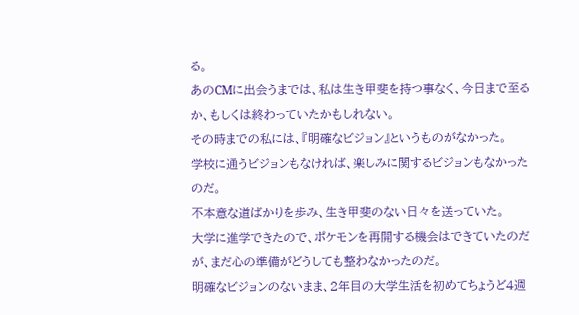る。
あのCMに出会うまでは、私は生き甲斐を持つ事なく、今日まで至るか、もしくは終わっていたかもしれない。
その時までの私には、『明確なビジョン』というものがなかった。
学校に通うビジョンもなければ、楽しみに関するビジョンもなかったのだ。
不本意な道ばかりを歩み、生き甲斐のない日々を送っていた。
大学に進学できたので、ポケモンを再開する機会はできていたのだが、まだ心の準備がどうしても整わなかったのだ。
明確なビジョンのないまま、2年目の大学生活を初めてちょうど4週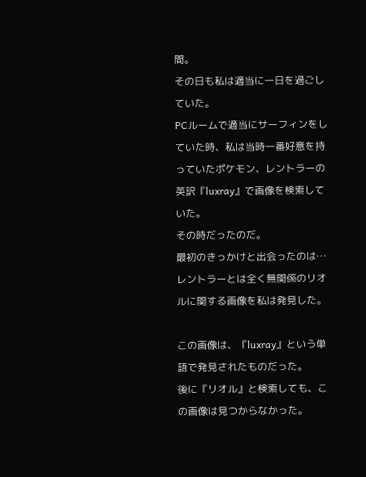間。
その日も私は適当に一日を過ごしていた。
PCルームで適当にサーフィンをしていた時、私は当時一番好意を持っていたポケモン、レントラーの英訳『luxray』で画像を検索していた。
その時だったのだ。
最初のきっかけと出会ったのは…
レントラーとは全く無関係のリオルに関する画像を私は発見した。

この画像は、『luxray』という単語で発見されたものだった。
後に『リオル』と検索しても、この画像は見つからなかった。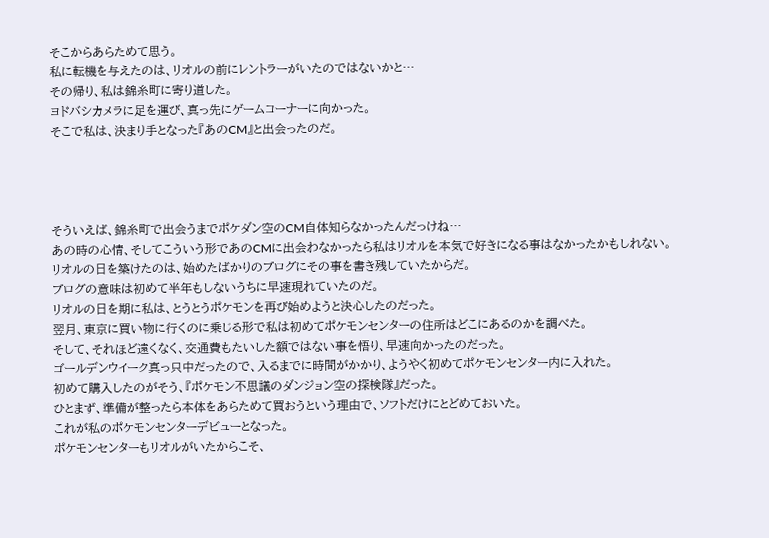そこからあらためて思う。
私に転機を与えたのは、リオルの前にレントラーがいたのではないかと…
その帰り、私は錦糸町に寄り道した。
ヨドバシカメラに足を運び、真っ先にゲームコーナーに向かった。
そこで私は、決まり手となった『あのCM』と出会ったのだ。




そういえば、錦糸町で出会うまでポケダン空のCM自体知らなかったんだっけね…
あの時の心情、そしてこういう形であのCMに出会わなかったら私はリオルを本気で好きになる事はなかったかもしれない。
リオルの日を築けたのは、始めたばかりのブログにその事を書き残していたからだ。
ブログの意味は初めて半年もしないうちに早速現れていたのだ。
リオルの日を期に私は、とうとうポケモンを再び始めようと決心したのだった。
翌月、東京に買い物に行くのに乗じる形で私は初めてポケモンセンターの住所はどこにあるのかを調べた。
そして、それほど遠くなく、交通費もたいした額ではない事を悟り、早速向かったのだった。
ゴールデンウイーク真っ只中だったので、入るまでに時間がかかり、ようやく初めてポケモンセンター内に入れた。
初めて購入したのがそう、『ポケモン不思議のダンジョン空の探検隊』だった。
ひとまず、準備が整ったら本体をあらためて買おうという理由で、ソフトだけにとどめておいた。
これが私のポケモンセンターデビューとなった。
ポケモンセンターもリオルがいたからこそ、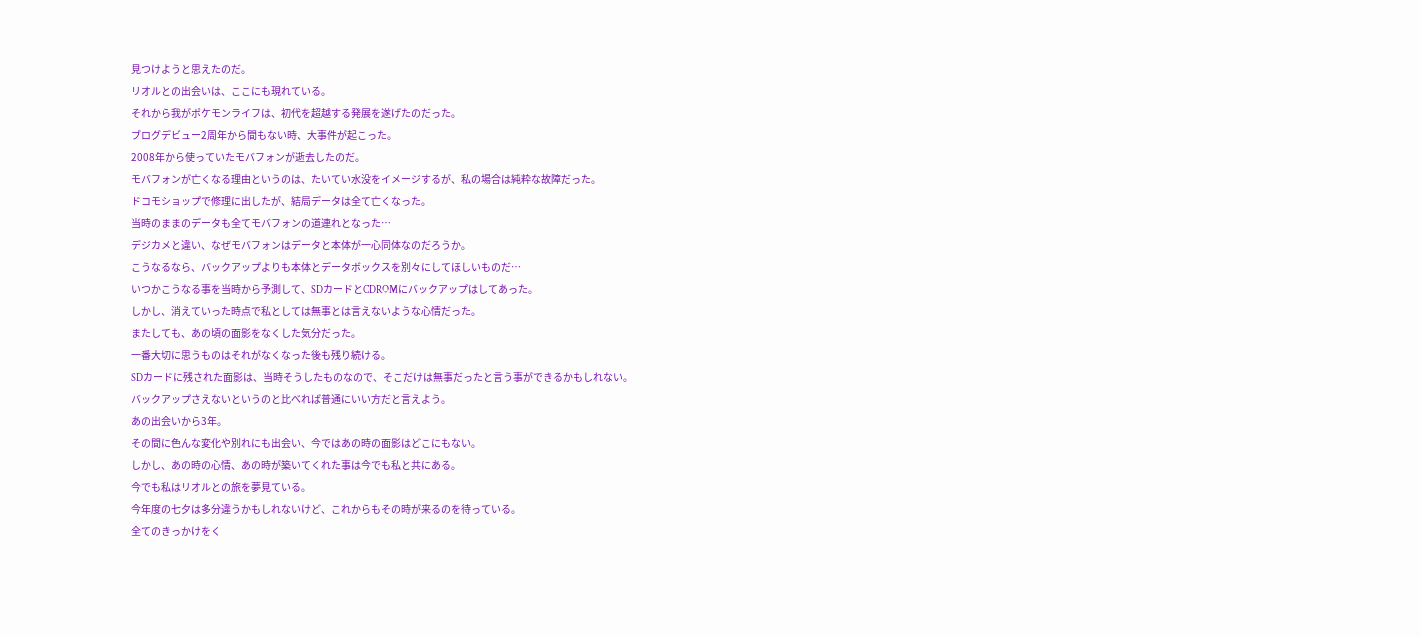見つけようと思えたのだ。
リオルとの出会いは、ここにも現れている。
それから我がポケモンライフは、初代を超越する発展を遂げたのだった。
ブログデビュー2周年から間もない時、大事件が起こった。
2008年から使っていたモバフォンが逝去したのだ。
モバフォンが亡くなる理由というのは、たいてい水没をイメージするが、私の場合は純粋な故障だった。
ドコモショップで修理に出したが、結局データは全て亡くなった。
当時のままのデータも全てモバフォンの道連れとなった…
デジカメと違い、なぜモバフォンはデータと本体が一心同体なのだろうか。
こうなるなら、バックアップよりも本体とデータボックスを別々にしてほしいものだ…
いつかこうなる事を当時から予測して、SDカードとCDROMにバックアップはしてあった。
しかし、消えていった時点で私としては無事とは言えないような心情だった。
またしても、あの頃の面影をなくした気分だった。
一番大切に思うものはそれがなくなった後も残り続ける。
SDカードに残された面影は、当時そうしたものなので、そこだけは無事だったと言う事ができるかもしれない。
バックアップさえないというのと比べれば普通にいい方だと言えよう。
あの出会いから3年。
その間に色んな変化や別れにも出会い、今ではあの時の面影はどこにもない。
しかし、あの時の心情、あの時が築いてくれた事は今でも私と共にある。
今でも私はリオルとの旅を夢見ている。
今年度の七夕は多分違うかもしれないけど、これからもその時が来るのを待っている。
全てのきっかけをく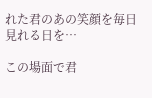れた君のあの笑顔を毎日見れる日を…

この場面で君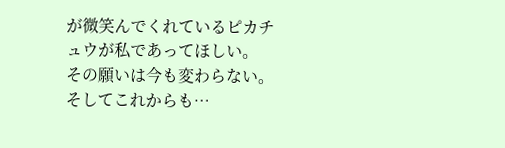が微笑んでくれているピカチュウが私であってほしい。
その願いは今も変わらない。
そしてこれからも…